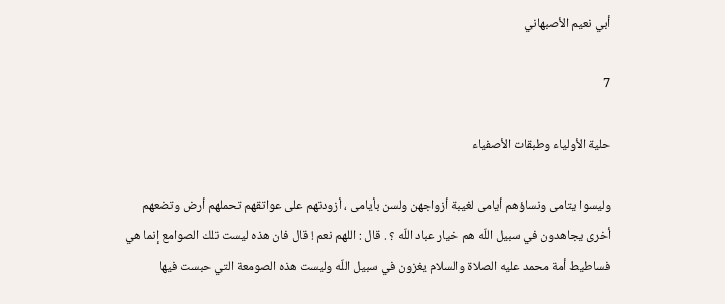أبي نعيم الأصبهاني

7

حلية الأولياء وطبقات الأصفياء

وليسوا يتامى ونساؤهم أيامى لغيبة أزواجهن ولسن بأيامى ، أزودتهم على عواتقهم تحملهم أرض وتضعهم أخرى يجاهدون في سبيل اللّه هم خيار عباد اللّه ؟ . قال : اللهم نعم ! قال فان هذه ليست تلك الصوامع إنما هي فساطيط أمة محمد عليه الصلاة والسلام يغزون في سبيل اللّه وليست هذه الصومعة التي حبست فيها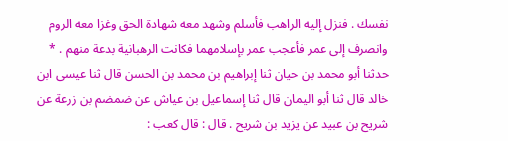نفسك . فنزل إليه الراهب فأسلم وشهد معه شهادة الحق وغزا معه الروم وانصرف إلى عمر فأعجب عمر بإسلامهما فكانت الرهبانية بدعة منهم . * حدثنا أبو محمد بن حيان ثنا إبراهيم بن محمد بن الحسن قال ثنا عيسى ابن خالد قال ثنا أبو اليمان قال ثنا إسماعيل بن عياش عن ضمضم بن زرعة عن شريح بن عبيد عن يزيد بن شريح . قال : قال كعب :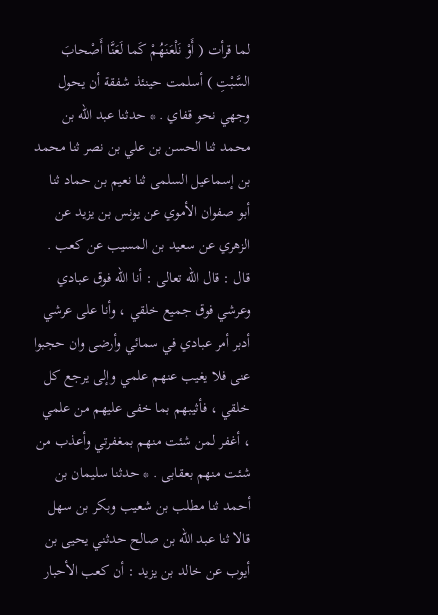لما قرأت ( أَوْ نَلْعَنَهُمْ كَما لَعَنَّا أَصْحابَ السَّبْتِ ) أسلمت حينئذ شفقة أن يحول وجهي نحو قفاي . * حدثنا عبد اللّه بن محمد ثنا الحسن بن علي بن نصر ثنا محمد بن إسماعيل السلمى ثنا نعيم بن حماد ثنا أبو صفوان الأموي عن يونس بن يزيد عن الزهري عن سعيد بن المسيب عن كعب . قال : قال اللّه تعالى : أنا اللّه فوق عبادي وعرشي فوق جميع خلقي ، وأنا على عرشي أدبر أمر عبادي في سمائي وأرضى وان حجبوا عنى فلا يغيب عنهم علمي وإلى يرجع كل خلقي ، فأثيبهم بما خفى عليهم من علمي ، أغفر لمن شئت منهم بمغفرتي وأعذب من شئت منهم بعقابى . * حدثنا سليمان بن أحمد ثنا مطلب بن شعيب وبكر بن سهل قالا ثنا عبد اللّه بن صالح حدثني يحيى بن أيوب عن خالد بن يزيد : أن كعب الأحبار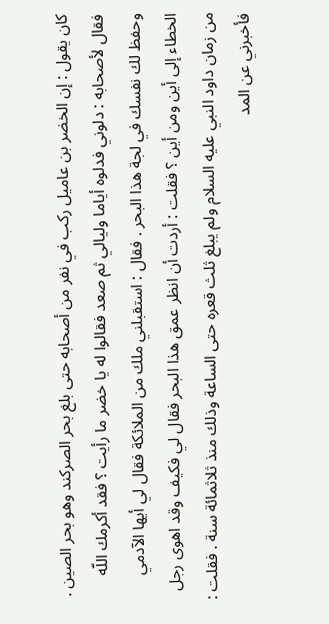كان يقول : إن الخضر بن عاميل ركب في نفر من أصحابه حتى بلغ بحر الصركند وهو بحر الصين . فقال لأصحابه : دلوني فدلوه أياما وليالي ثم صعد فقالوا له يا خضر ما رأيت ؟ فقد أكرمك اللّه وحفظ لك نفسك في لجة هذا البحر . فقال : استقبلني ملك من الملائكة فقال لي أيها الآدمي الخطاء إلى أين ومن أين ؟ فقلت : أردت أن انظر عمق هذا البحر فقال لي فكيف وقد اهوى رجل من زمان داود النبي عليه السلام ولم يبلغ ثلث قعره حتى الساعة وذلك منذ ثلاثمائة سنة . فقلت : فأخبرني عن المد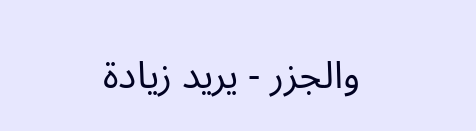والجزر - يريد زيادة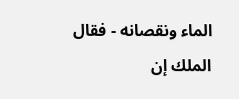الماء ونقصانه - فقال الملك إن